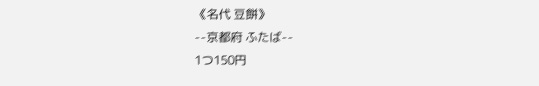《名代 豆餅》
--京都府 ふたば--
1つ150円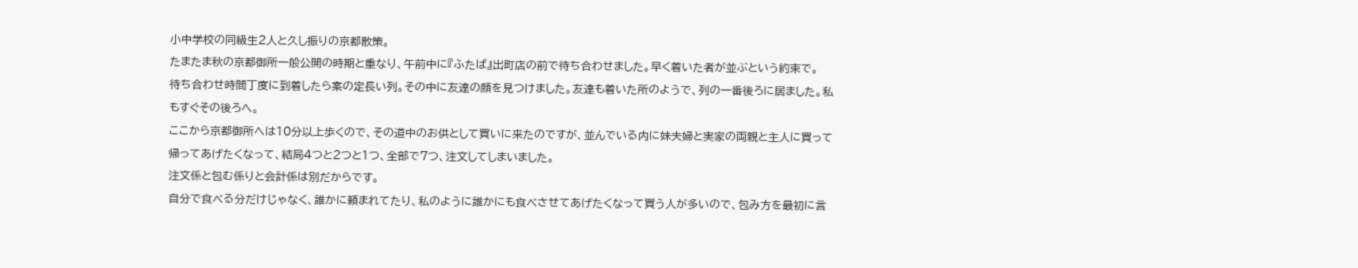小中学校の同級生2人と久し振りの京都散策。
たまたま秋の京都御所一般公開の時期と重なり、午前中に『ふたば』出町店の前で待ち合わせました。早く着いた者が並ぶという約束で。
待ち合わせ時間丁度に到着したら案の定長い列。その中に友達の顔を見つけました。友達も着いた所のようで、列の一番後ろに居ました。私もすぐその後ろへ。
ここから京都御所へは10分以上歩くので、その道中のお供として買いに来たのですが、並んでいる内に妹夫婦と実家の両親と主人に買って帰ってあげたくなって、結局4つと2つと1つ、全部で7つ、注文してしまいました。
注文係と包む係りと会計係は別だからです。
自分で食べる分だけじゃなく、誰かに頼まれてたり、私のように誰かにも食べさせてあげたくなって買う人が多いので、包み方を最初に言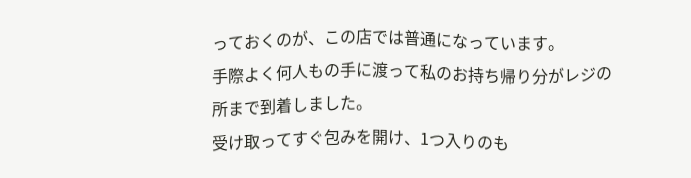っておくのが、この店では普通になっています。
手際よく何人もの手に渡って私のお持ち帰り分がレジの所まで到着しました。
受け取ってすぐ包みを開け、1つ入りのも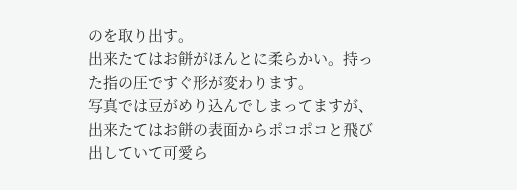のを取り出す。
出来たてはお餅がほんとに柔らかい。持った指の圧ですぐ形が変わります。
写真では豆がめり込んでしまってますが、出来たてはお餅の表面からポコポコと飛び出していて可愛ら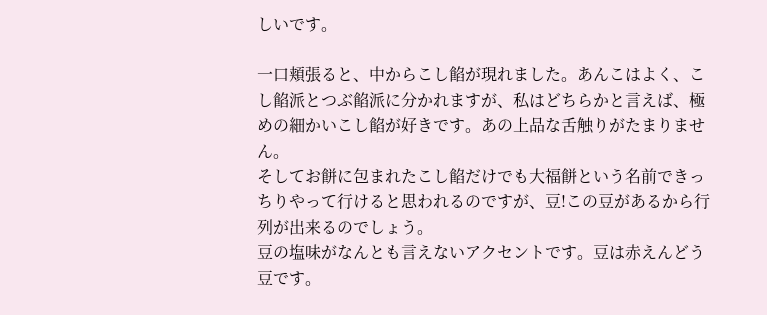しいです。

一口頬張ると、中からこし餡が現れました。あんこはよく、こし餡派とつぶ餡派に分かれますが、私はどちらかと言えば、極めの細かいこし餡が好きです。あの上品な舌触りがたまりません。
そしてお餅に包まれたこし餡だけでも大福餅という名前できっちりやって行けると思われるのですが、豆!この豆があるから行列が出来るのでしょう。
豆の塩味がなんとも言えないアクセントです。豆は赤えんどう豆です。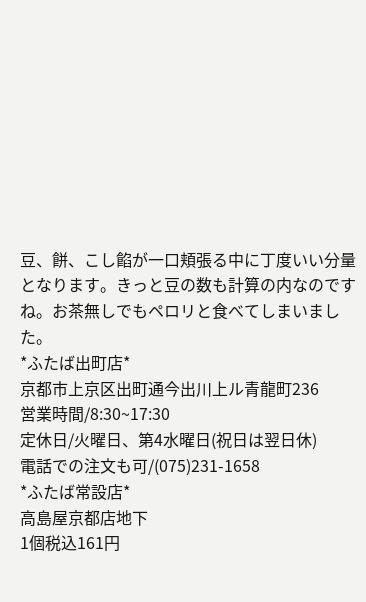豆、餅、こし餡が一口頬張る中に丁度いい分量となります。きっと豆の数も計算の内なのですね。お茶無しでもペロリと食べてしまいました。
*ふたば出町店*
京都市上京区出町通今出川上ル青龍町236
営業時間/8:30~17:30
定休日/火曜日、第4水曜日(祝日は翌日休)
電話での注文も可/(075)231-1658
*ふたば常設店*
高島屋京都店地下
1個税込161円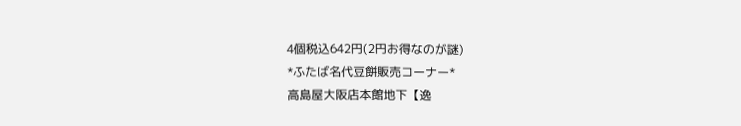4個税込642円(2円お得なのが謎)
*ふたば名代豆餅販売コーナー*
高島屋大阪店本館地下【逸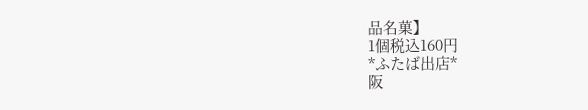品名菓】
1個税込160円
*ふたば出店*
阪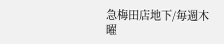急梅田店地下/毎週木曜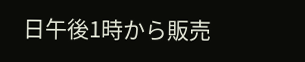日午後1時から販売